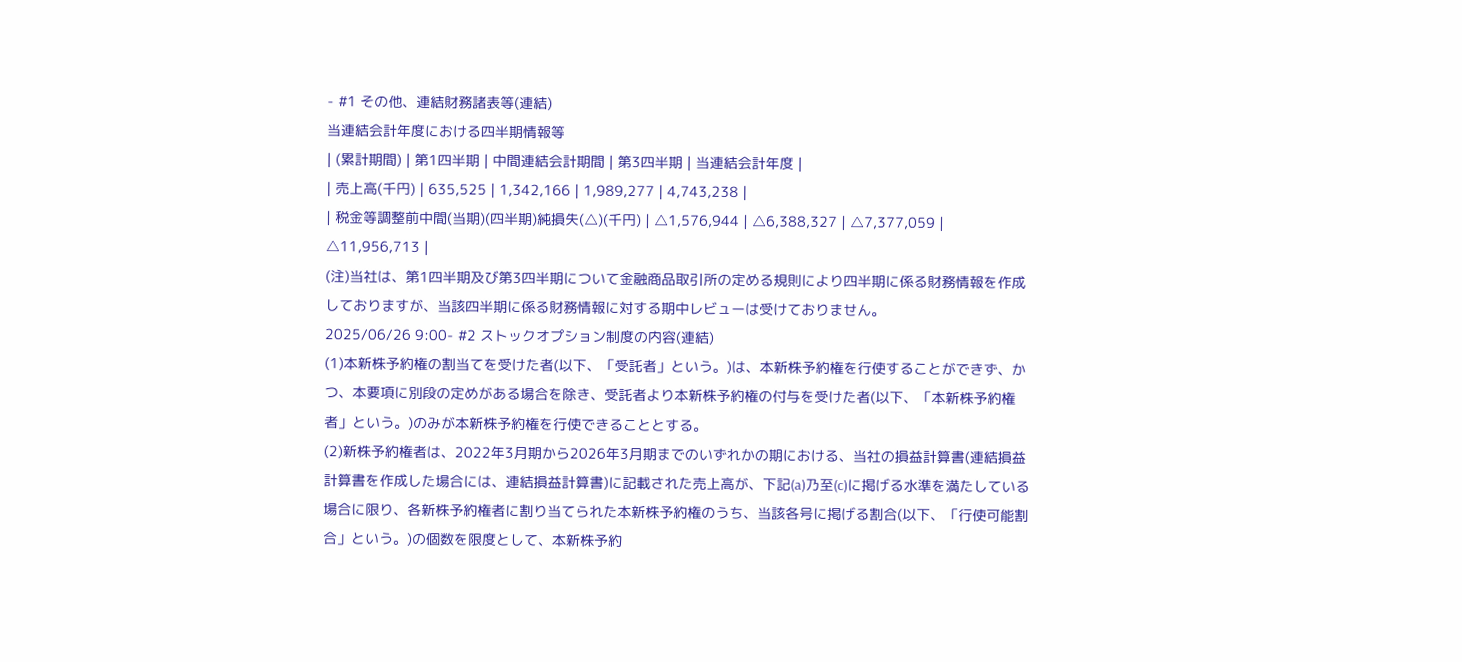- #1 その他、連結財務諸表等(連結)
当連結会計年度における四半期情報等
| (累計期間) | 第1四半期 | 中間連結会計期間 | 第3四半期 | 当連結会計年度 |
| 売上高(千円) | 635,525 | 1,342,166 | 1,989,277 | 4,743,238 |
| 税金等調整前中間(当期)(四半期)純損失(△)(千円) | △1,576,944 | △6,388,327 | △7,377,059 | △11,956,713 |
(注)当社は、第1四半期及び第3四半期について金融商品取引所の定める規則により四半期に係る財務情報を作成しておりますが、当該四半期に係る財務情報に対する期中レビューは受けておりません。
2025/06/26 9:00- #2 ストックオプション制度の内容(連結)
(1)本新株予約権の割当てを受けた者(以下、「受託者」という。)は、本新株予約権を行使することができず、かつ、本要項に別段の定めがある場合を除き、受託者より本新株予約権の付与を受けた者(以下、「本新株予約権者」という。)のみが本新株予約権を行使できることとする。
(2)新株予約権者は、2022年3月期から2026年3月期までのいずれかの期における、当社の損益計算書(連結損益計算書を作成した場合には、連結損益計算書)に記載された売上高が、下記(a)乃至(c)に掲げる水準を満たしている場合に限り、各新株予約権者に割り当てられた本新株予約権のうち、当該各号に掲げる割合(以下、「行使可能割合」という。)の個数を限度として、本新株予約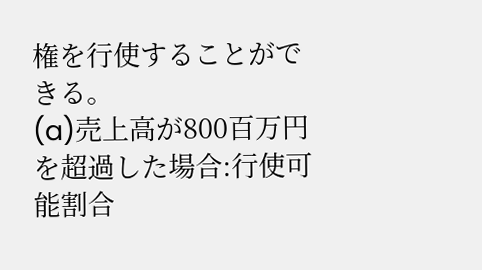権を行使することができる。
(a)売上高が800百万円を超過した場合:行使可能割合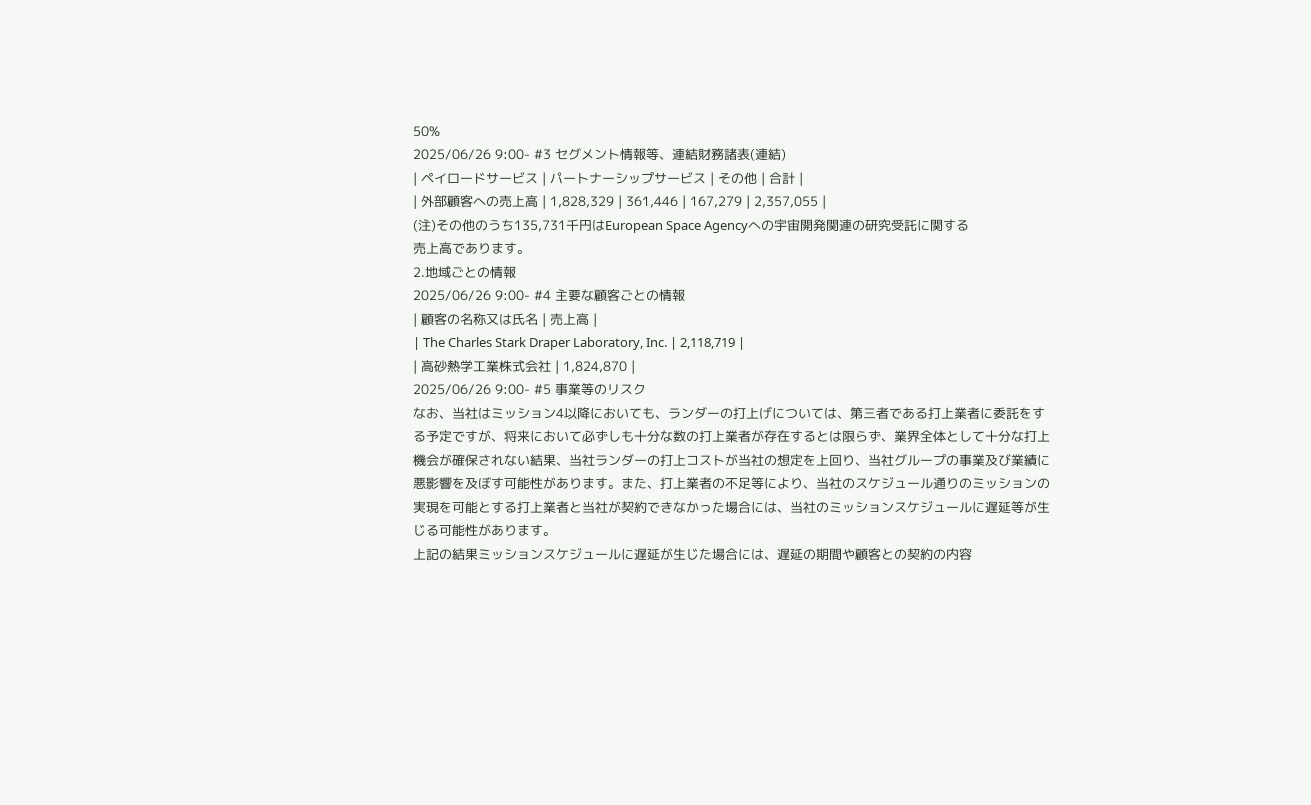50%
2025/06/26 9:00- #3 セグメント情報等、連結財務諸表(連結)
| ペイロードサービス | パートナーシップサービス | その他 | 合計 |
| 外部顧客への売上高 | 1,828,329 | 361,446 | 167,279 | 2,357,055 |
(注)その他のうち135,731千円はEuropean Space Agencyへの宇宙開発関連の研究受託に関する
売上高であります。
2.地域ごとの情報
2025/06/26 9:00- #4 主要な顧客ごとの情報
| 顧客の名称又は氏名 | 売上高 |
| The Charles Stark Draper Laboratory, Inc. | 2,118,719 |
| 高砂熱学工業株式会社 | 1,824,870 |
2025/06/26 9:00- #5 事業等のリスク
なお、当社はミッション4以降においても、ランダーの打上げについては、第三者である打上業者に委託をする予定ですが、将来において必ずしも十分な数の打上業者が存在するとは限らず、業界全体として十分な打上機会が確保されない結果、当社ランダーの打上コストが当社の想定を上回り、当社グループの事業及び業績に悪影響を及ぼす可能性があります。また、打上業者の不足等により、当社のスケジュール通りのミッションの実現を可能とする打上業者と当社が契約できなかった場合には、当社のミッションスケジュールに遅延等が生じる可能性があります。
上記の結果ミッションスケジュールに遅延が生じた場合には、遅延の期間や顧客との契約の内容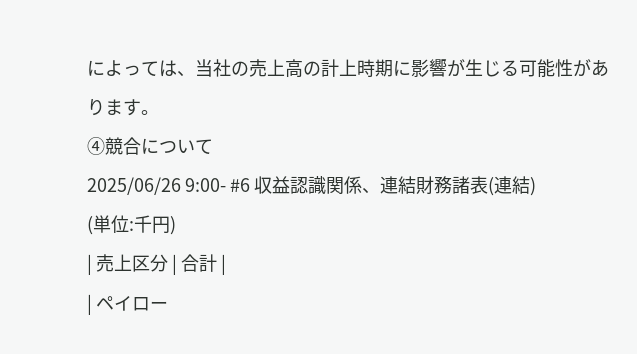によっては、当社の売上高の計上時期に影響が生じる可能性があります。
④競合について
2025/06/26 9:00- #6 収益認識関係、連結財務諸表(連結)
(単位:千円)
| 売上区分 | 合計 |
| ペイロー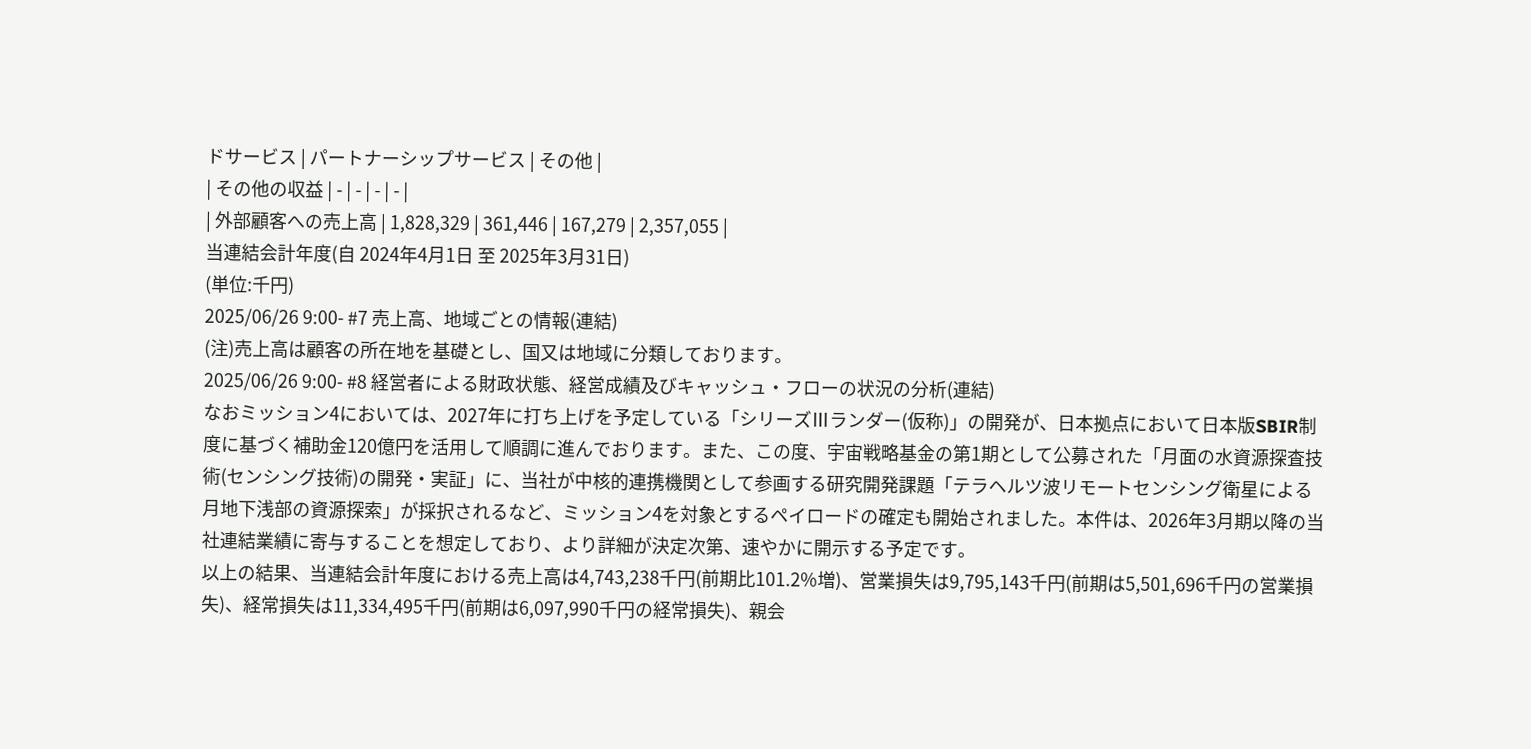ドサービス | パートナーシップサービス | その他 |
| その他の収益 | - | - | - | - |
| 外部顧客への売上高 | 1,828,329 | 361,446 | 167,279 | 2,357,055 |
当連結会計年度(自 2024年4月1日 至 2025年3月31日)
(単位:千円)
2025/06/26 9:00- #7 売上高、地域ごとの情報(連結)
(注)売上高は顧客の所在地を基礎とし、国又は地域に分類しております。
2025/06/26 9:00- #8 経営者による財政状態、経営成績及びキャッシュ・フローの状況の分析(連結)
なおミッション4においては、2027年に打ち上げを予定している「シリーズⅢランダー(仮称)」の開発が、日本拠点において日本版SBIR制度に基づく補助金120億円を活用して順調に進んでおります。また、この度、宇宙戦略基金の第1期として公募された「月面の水資源探査技術(センシング技術)の開発・実証」に、当社が中核的連携機関として参画する研究開発課題「テラヘルツ波リモートセンシング衛星による月地下浅部の資源探索」が採択されるなど、ミッション4を対象とするペイロードの確定も開始されました。本件は、2026年3月期以降の当社連結業績に寄与することを想定しており、より詳細が決定次第、速やかに開示する予定です。
以上の結果、当連結会計年度における売上高は4,743,238千円(前期比101.2%増)、営業損失は9,795,143千円(前期は5,501,696千円の営業損失)、経常損失は11,334,495千円(前期は6,097,990千円の経常損失)、親会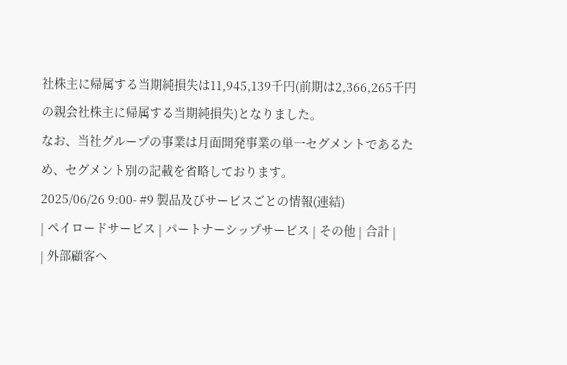社株主に帰属する当期純損失は11,945,139千円(前期は2,366,265千円の親会社株主に帰属する当期純損失)となりました。
なお、当社グループの事業は月面開発事業の単一セグメントであるため、セグメント別の記載を省略しております。
2025/06/26 9:00- #9 製品及びサービスごとの情報(連結)
| ペイロードサービス | パートナーシップサービス | その他 | 合計 |
| 外部顧客へ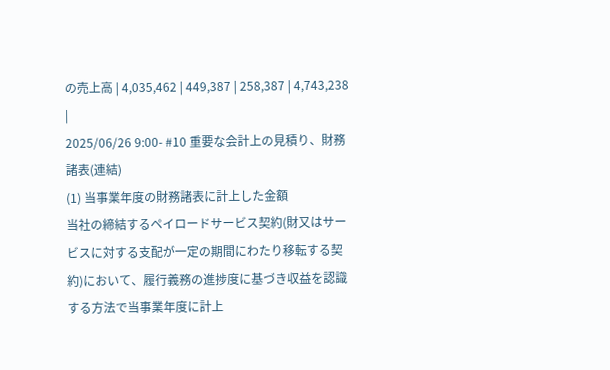の売上高 | 4,035,462 | 449,387 | 258,387 | 4,743,238 |
2025/06/26 9:00- #10 重要な会計上の見積り、財務諸表(連結)
(1) 当事業年度の財務諸表に計上した金額
当社の締結するペイロードサービス契約(財又はサービスに対する支配が一定の期間にわたり移転する契約)において、履行義務の進捗度に基づき収益を認識する方法で当事業年度に計上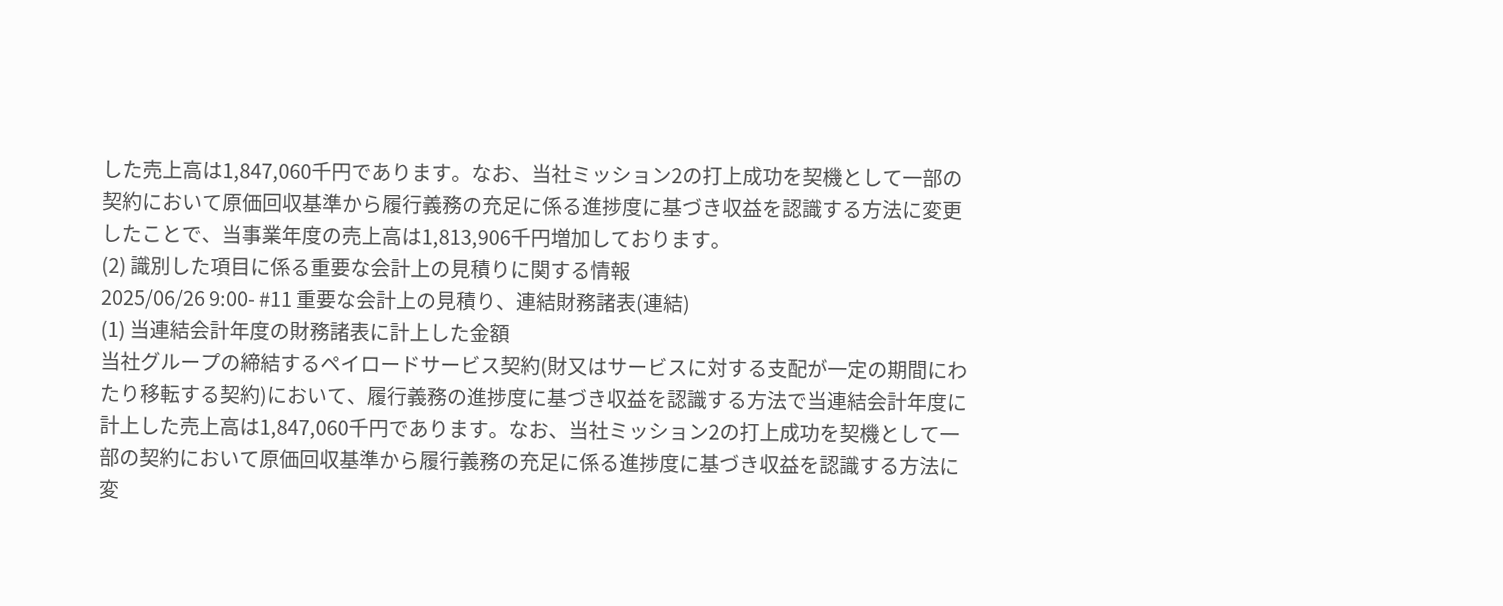した売上高は1,847,060千円であります。なお、当社ミッション2の打上成功を契機として一部の契約において原価回収基準から履行義務の充足に係る進捗度に基づき収益を認識する方法に変更したことで、当事業年度の売上高は1,813,906千円増加しております。
(2) 識別した項目に係る重要な会計上の見積りに関する情報
2025/06/26 9:00- #11 重要な会計上の見積り、連結財務諸表(連結)
(1) 当連結会計年度の財務諸表に計上した金額
当社グループの締結するペイロードサービス契約(財又はサービスに対する支配が一定の期間にわたり移転する契約)において、履行義務の進捗度に基づき収益を認識する方法で当連結会計年度に計上した売上高は1,847,060千円であります。なお、当社ミッション2の打上成功を契機として一部の契約において原価回収基準から履行義務の充足に係る進捗度に基づき収益を認識する方法に変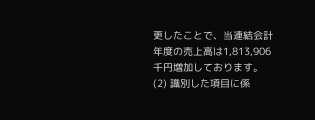更したことで、当連結会計年度の売上高は1,813,906千円増加しております。
(2) 識別した項目に係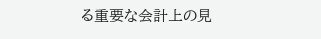る重要な会計上の見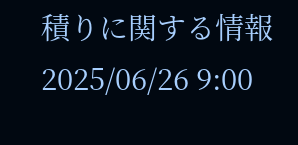積りに関する情報
2025/06/26 9:00